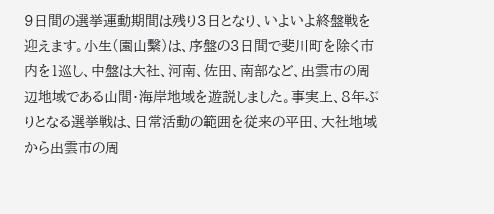9日間の選挙運動期間は残り3日となり、いよいよ終盤戦を迎えます。小生(園山繫)は、序盤の3日間で斐川町を除く市内を1巡し、中盤は大社、河南、佐田、南部など、出雲市の周辺地域である山間・海岸地域を遊説しました。事実上、8年ぶりとなる選挙戦は、日常活動の範囲を従来の平田、大社地域から出雲市の周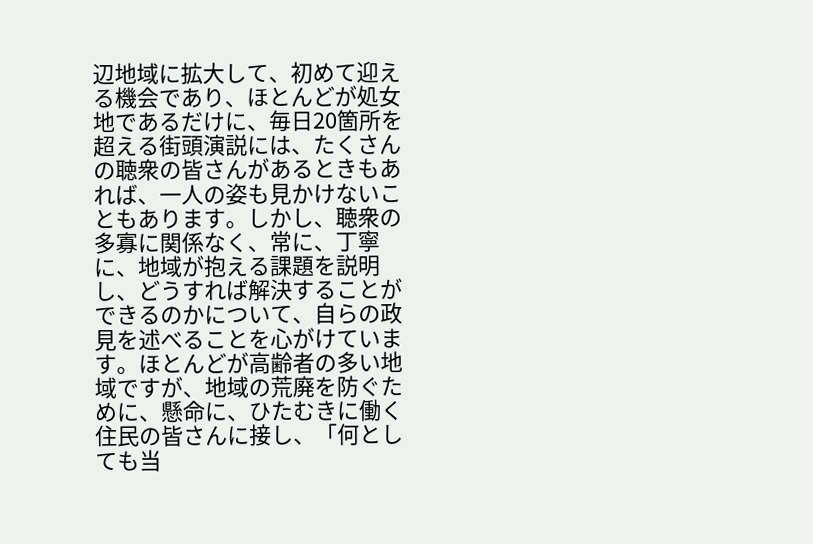辺地域に拡大して、初めて迎える機会であり、ほとんどが処女地であるだけに、毎日20箇所を超える街頭演説には、たくさんの聴衆の皆さんがあるときもあれば、一人の姿も見かけないこともあります。しかし、聴衆の多寡に関係なく、常に、丁寧に、地域が抱える課題を説明し、どうすれば解決することができるのかについて、自らの政見を述べることを心がけています。ほとんどが高齢者の多い地域ですが、地域の荒廃を防ぐために、懸命に、ひたむきに働く住民の皆さんに接し、「何としても当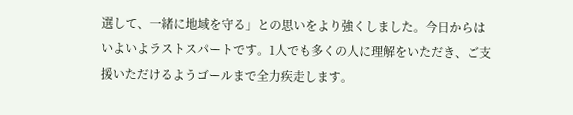選して、一緒に地域を守る」との思いをより強くしました。今日からはいよいよラストスパートです。1人でも多くの人に理解をいただき、ご支援いただけるようゴールまで全力疾走します。